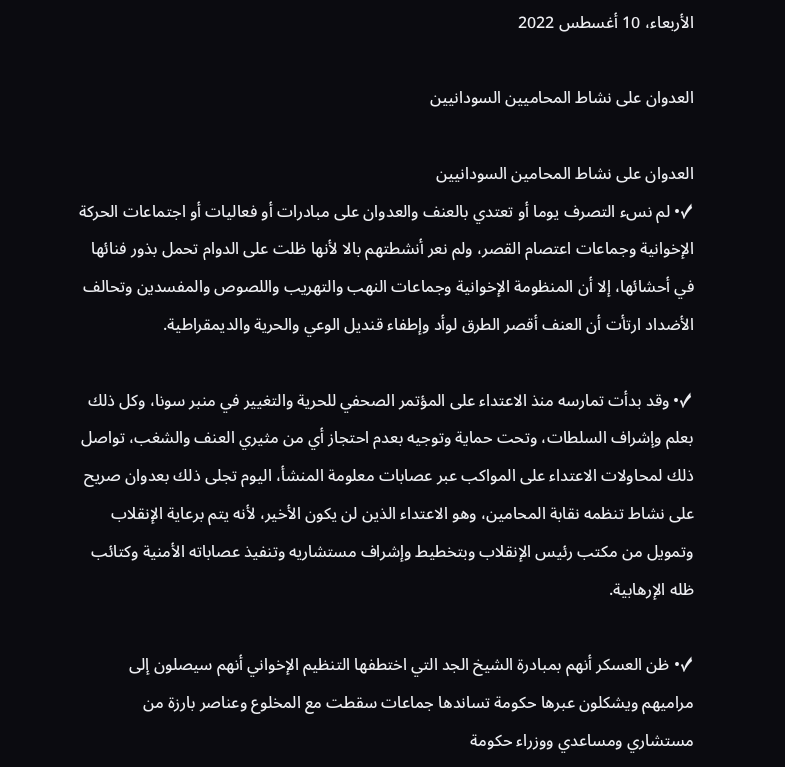الأربعاء، 10 أغسطس 2022

العدوان على نشاط المحاميين السودانيين

العدوان على نشاط المحامين السودانيين
✓• لم نسء التصرف يوما أو تعتدي بالعنف والعدوان على مبادرات أو فعاليات أو اجتماعات الحركة الإخوانية وجماعات اعتصام القصر، ولم نعر أنشطتهم بالا لأنها ظلت على الدوام تحمل بذور فنائها في أحشائها، إلا أن المنظومة الإخوانية وجماعات النهب والتهريب واللصوص والمفسدين وتحالف الأضداد ارتأت أن العنف أقصر الطرق لوأد وإطفاء قنديل الوعي والحرية والديمقراطية.

✓• وقد بدأت تمارسه منذ الاعتداء على المؤتمر الصحفي للحرية والتغيير في منبر سونا، وكل ذلك بعلم وإشراف السلطات، وتحت حماية وتوجيه بعدم احتجاز أي من مثيري العنف والشغب، تواصل ذلك لمحاولات الاعتداء على المواكب عبر عصابات معلومة المنشأ، اليوم تجلى ذلك بعدوان صريح على نشاط تنظمه نقابة المحامين، وهو الاعتداء الذين لن يكون الأخير، لأنه يتم برعاية الإنقلاب وتمويل من مكتب رئيس الإنقلاب وبتخطيط وإشراف مستشاريه وتنفيذ عصاباته الأمنية وكتائب ظله الإرهابية.

✓• ظن العسكر أنهم بمبادرة الشيخ الجد التي اختطفها التنظيم الإخواني أنهم سيصلون إلى مراميهم ويشكلون عبرها حكومة تساندها جماعات سقطت مع المخلوع وعناصر بارزة من مستشاري ومساعدي ووزراء حكومة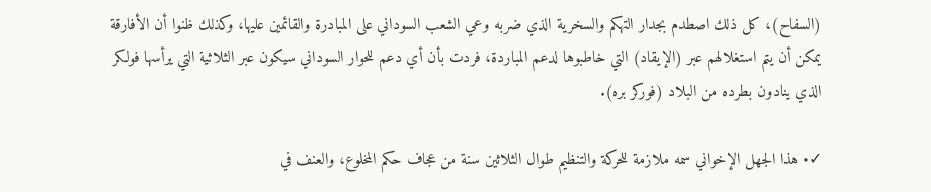(السفاح)، كل ذلك اصطدم بجدار التهكم والسخرية الذي ضربه وعي الشعب السوداني على المبادرة والقائمين عليها، وكذلك ظنوا أن الأفارقة يمكن أن يتم استغلالهم عبر (الإيقاد) التي خاطبوها لدعم المباردة، فردت بأن أي دعم للحوار السوداني سيكون عبر الثلاثية التي يرأسها فولكر الذي ينادون بطرده من البلاد (فوركر بره).

✓• هذا الجهل الإخواني سمه ملازمة للحركة والتنظيم طوال الثلاثين سنة من عجاف حكم المخلوع، والعنف في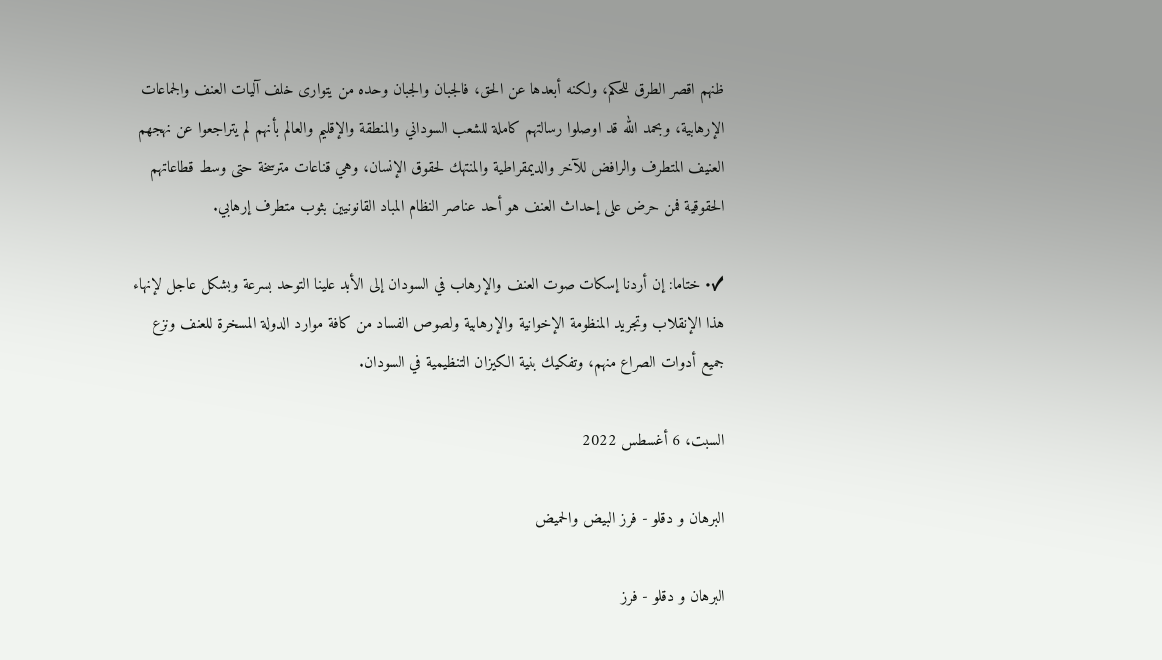ظنهم اقصر الطرق للحكم، ولكنه أبعدها عن الحق، فالجبان والجبان وحده من يتوارى خلف آليات العنف والجماعات الإرهابية، وبحمد الله قد اوصلوا رسالتهم كاملة للشعب السوداني والمنطقة والإقليم والعالم بأنهم لم يتراجعوا عن نهجهم العنيف المتطرف والرافض للآخر والديمقراطية والمنتهك لحقوق الإنسان، وهي قناعات مترسخة حتى وسط قطاعاتهم الحقوقية فمن حرض على إحداث العنف هو أحد عناصر النظام المباد القانونيين بثوب متطرف إرهابي.

✓• ختاما: إن أردنا إسكات صوت العنف والإرهاب في السودان إلى الأبد علينا التوحد بسرعة وبشكل عاجل لإنهاء هذا الإنقلاب وتجريد المنظومة الإخوانية والإرهابية ولصوص الفساد من كافة موارد الدولة المسخرة للعنف ونزع جميع أدوات الصراع منهم، وتفكيك بنية الكيزان التنظيمية في السودان.

السبت، 6 أغسطس 2022

البرهان و دقلو - فرز البيض والحميض

البرهان و دقلو - فرز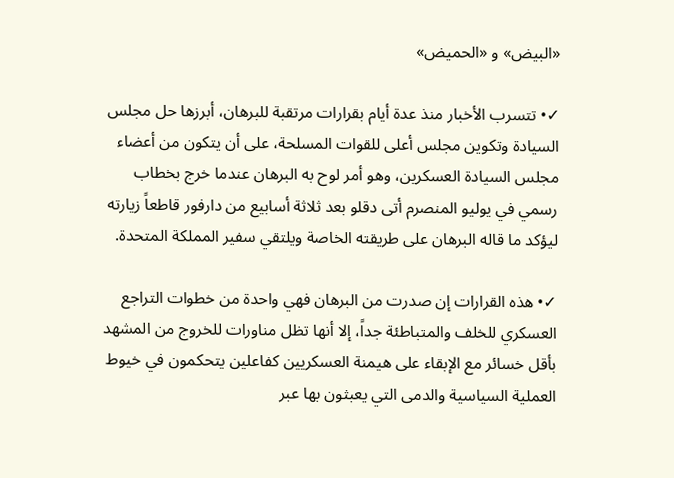«البيض» و «الحميض»

✓• تتسرب الأخبار منذ عدة أيام بقرارات مرتقبة للبرهان، أبرزها حل مجلس السيادة وتكوين مجلس أعلى للقوات المسلحة، على أن يتكون من أعضاء مجلس السيادة العسكرين، وهو أمر لوح به البرهان عندما خرج بخطاب رسمي في يوليو المنصرم أتى دقلو بعد ثلاثة أسابيع من دارفور قاطعاً زيارته ليؤكد ما قاله البرهان على طريقته الخاصة ويلتقي سفير المملكة المتحدة.

✓• هذه القرارات إن صدرت من البرهان فهي واحدة من خطوات التراجع العسكري للخلف والمتباطئة جداً، إلا أنها تظل مناورات للخروج من المشهد بأقل خسائر مع الإبقاء على هيمنة العسكريين كفاعلين يتحكمون في خيوط العملية السياسية والدمى التي يعبثون بها عبر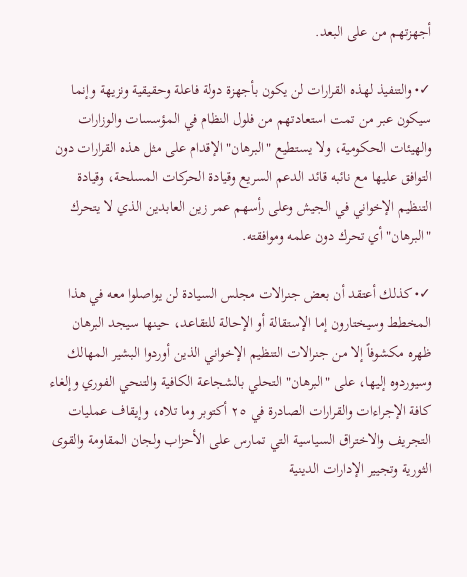أجهزتهم من على البعد.

✓• والتنفيذ لهذه القرارات لن يكون بأجهزة دولة فاعلة وحقيقية ونزيهة وإنما سيكون عبر من تمت استعادتهم من فلول النظام في المؤسسات والوزارات والهيئات الحكومية، ولا يستطيع "البرهان" الإقدام على مثل هذه القرارات دون التوافق عليها مع نائبه قائد الدعم السريع وقيادة الحركات المسلحة، وقيادة التنظيم الإخواني في الجيش وعلى رأسهم عمر زين العابدين الذي لا يتحرك "البرهان" أي تحرك دون علمه وموافقته.

✓• كذلك أعتقد أن بعض جنرالات مجلس السيادة لن يواصلوا معه في هذا المخطط وسيختارون إما الإستقالة أو الإحالة للتقاعد، حينها سيجد البرهان ظهره مكشوفاً إلا من جنرالات التنظيم الإخواني الذين أوردوا البشير المهالك وسيوردوه إليها، على "البرهان" التحلي بالشجاعة الكافية والتنحي الفوري وإلغاء كافة الإجراءات والقرارات الصادرة في ٢٥ أكتوبر وما تلاه، وإيقاف عمليات التجريف والاختراق السياسية التي تمارس على الأحزاب ولجان المقاومة والقوى الثورية وتجيير الإدارات الدينية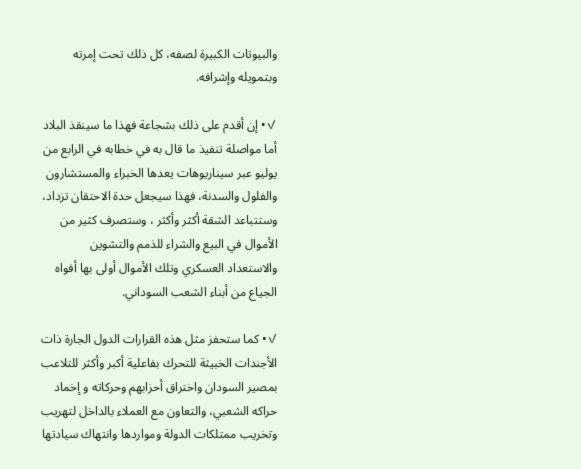والبيوتات الكبيرة لصفه، كل ذلك تحت إمرته وبتمويله وإشرافه.

✓• إن أقدم على ذلك بشجاعة فهذا ما سينقذ البلاد أما مواصلة تنفيذ ما قال به في خطابه في الرابع من يوليو عبر سيناريوهات يعدها الخبراء والمستشارون والفلول والسدنة، فهذا سيجعل حدة الاحتقان تزداد، وستتباعد الشقة أكثر وأكثر ، وستصرف كثير من الأموال في البيع والشراء للذمم والتشوين والاستعداد العسكري وتلك الأموال أولى بها أفواه الجياع من أبناء الشعب السوداني.

✓• كما ستحفز مثل هذه القرارات الدول الجارة ذات الأجندات الخبيثة للتحرك بفاعلية أكبر وأكثر للتلاعب بمصير السودان واختراق أحزابهم وحركاته و إخماد حراكه الشعبي، والتعاون مع العملاء بالداخل لتهريب وتخريب ممتلكات الدولة ومواردها وانتهاك سيادتها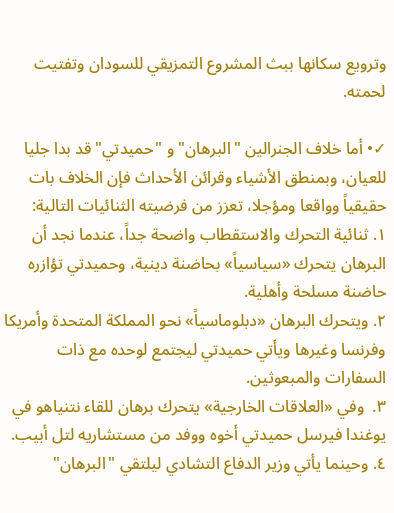وترويع سكانها ببث المشروع التمزيقي للسودان وتفتيت لحمته.

✓• أما خلاف الجنرالين "البرهان" و "حميدتي" قد بدا جليا للعيان، وبمنطق الأشياء وقرائن الأحداث فإن الخلاف بات حقيقياً وواقعا ومؤجلا، تعزز من فرضيته الثنائيات التالية:
١. ثنائية التحرك والاستقطاب واضحة جداً، عندما نجد أن البرهان يتحرك «سياسياً» بحاضنة دينية، وحميدتي تؤازره حاضنة مسلحة وأهلية.
٢. ويتحرك البرهان «دبلوماسياً» نحو المملكة المتحدة وأمريكا وفرنسا وغيرها ويأتي حميدتي ليجتمع لوحده مع ذات السفارات والمبعوثين.
٣.  وفي «العلاقات الخارجية» يتحرك برهان للقاء نتنياهو في يوغندا فيرسل حميدتي أخوه ووفد من مستشاريه لتل أبيب.
٤. وحينما يأتي وزير الدفاع التشادي ليلتقي "البرهان"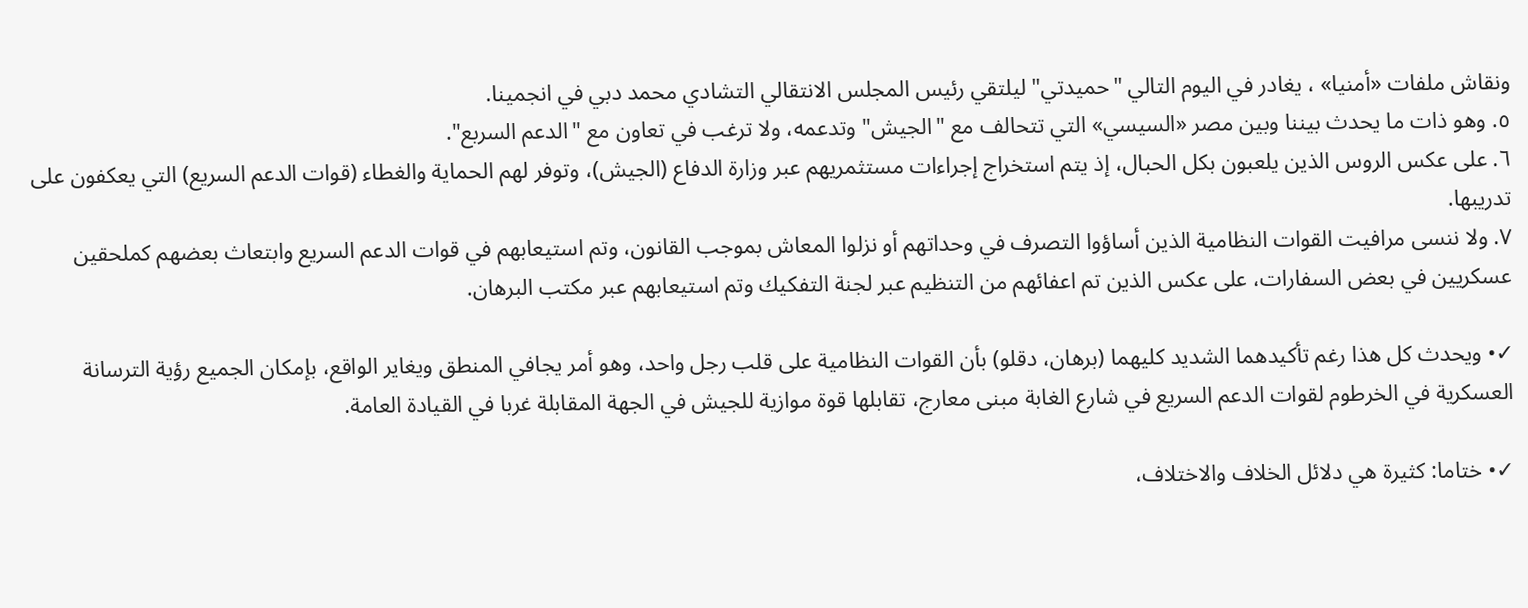ونقاش ملفات «أمنيا» ، يغادر في اليوم التالي "حميدتي" ليلتقي رئيس المجلس الانتقالي التشادي محمد دبي في انجمينا.
٥. وهو ذات ما يحدث بيننا وبين مصر «السيسي» التي تتحالف مع "الجيش" وتدعمه، ولا ترغب في تعاون مع "الدعم السربع".
٦. على عكس الروس الذين يلعبون بكل الحبال، إذ يتم استخراج إجراءات مستثمريهم عبر وزارة الدفاع (الجيش)، وتوفر لهم الحماية والغطاء (قوات الدعم السريع) التي يعكفون على تدريبها.
٧. ولا ننسى مرافيت القوات النظامية الذين أساؤوا التصرف في وحداتهم أو نزلوا المعاش بموجب القانون، وتم استيعابهم في قوات الدعم السريع وابتعاث بعضهم كملحقين عسكريين في بعض السفارات، على عكس الذين تم اعفائهم من التنظيم عبر لجنة التفكيك وتم استيعابهم عبر مكتب البرهان.

✓• ويحدث كل هذا رغم تأكيدهما الشديد كليهما (برهان، دقلو) بأن القوات النظامية على قلب رجل واحد، وهو أمر يجافي المنطق ويغاير الواقع، بإمكان الجميع رؤية الترسانة العسكرية في الخرطوم لقوات الدعم السريع في شارع الغابة مبنى معارج، تقابلها قوة موازية للجيش في الجهة المقابلة غربا في القيادة العامة.

✓• ختاما: كثيرة هي دلائل الخلاف والاختلاف،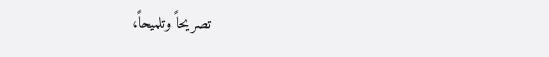تصريحاً وتلميحاً،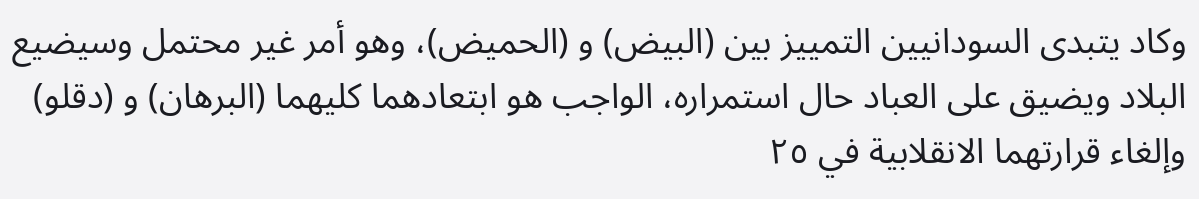وكاد يتبدى السودانيين التمييز بين (البيض) و (الحميض)، وهو أمر غير محتمل وسيضيع البلاد ويضيق على العباد حال استمراره، الواجب هو ابتعادهما كليهما (البرهان) و (دقلو) وإلغاء قرارتهما الانقلابية في ٢٥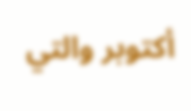أكتوبر والتي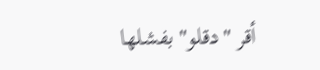أقر "دقلو" بفشلها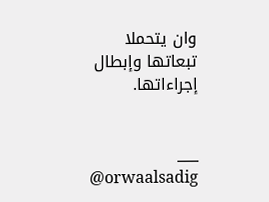وان يتحملا تبعاتها وإبطال إجراءاتها.


___
@orwaalsadig